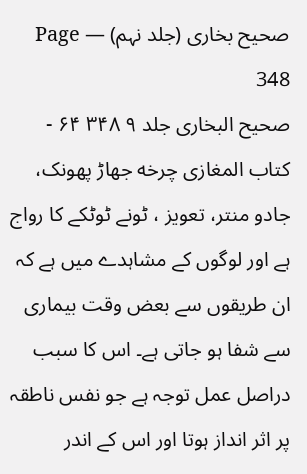صحیح بخاری (جلد نہم) — Page 348
صحیح البخاری جلد ۹ ۳۴۸ ۶۴ - كتاب المغازی چرخه جھاڑ پھونک، جادو منتر، تعویز ، ٹونے ٹوٹکے کا رواج ہے اور لوگوں کے مشاہدے میں ہے کہ ان طریقوں سے بعض وقت بیماری سے شفا ہو جاتی ہے۔ اس کا سبب دراصل عمل توجہ ہے جو نفس ناطقہ پر اثر انداز ہوتا اور اس کے اندر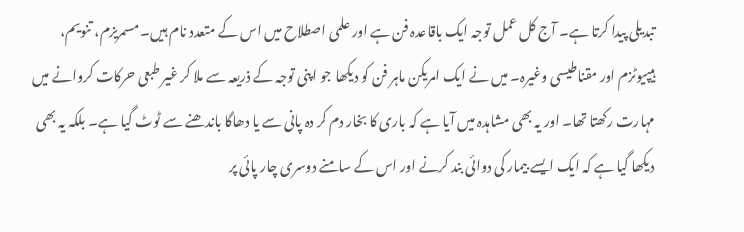تبدیلی پیدا کرتا ہے۔ آج کل عمل توجہ ایک باقاعدہ فن ہے اور علمی اصطلاح میں اس کے متعدد نام ہیں۔ مسمریزم، تنویم، ہیپیوٹزم اور مقناطیسی وغیرہ۔ میں نے ایک امریکن ماہر فن کو دیکھا جو اپنی توجہ کے ذریعہ سے ملا کر غیر طبعی حرکات کروانے میں مہارت رکھتا تھا۔ اور یہ بھی مشاہدہ میں آیا ہے کہ باری کا بخار دم کر دہ پانی سے یا دھاگا باندھنے سے ٹوٹ گیا ہے۔ بلکہ یہ بھی دیکھا گیا ہے کہ ایک ایسے بیمار کی دوائی بند کرنے اور اس کے سامنے دوسری چار پائی پر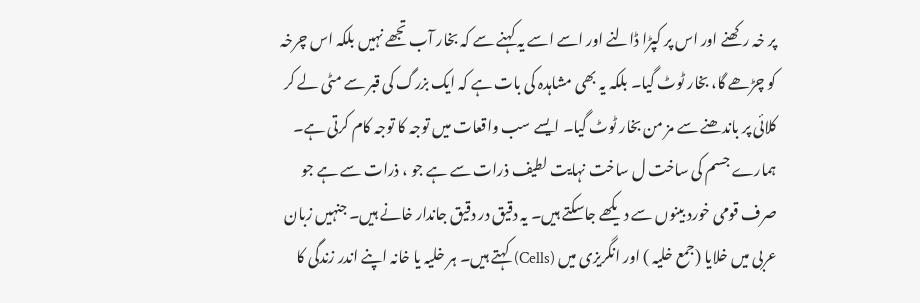پر خہ رکھنے اور اس پر کپڑا ڈالنے اور اسے اسے یہ کہنے سے کہ بخار آب تجھے نہیں بلکہ اس چرخہ کو چڑھے گا، بخار ٹوٹ گیا۔ بلکہ یہ بھی مشاہدہ کی بات ہے کہ ایک بزرگ کی قبر سے مٹی لے کر کلائی پر باندھنے سے مز من بخار ٹوٹ گیا۔ ایسے سب واقعات میں توجہ کا توجہ کام کرتی ہے۔ ہمارے جسم کی ساخت ل ساخت نہایت لطیف ذرات سے ہے جو ، ذرات سے ہے جو صرف قومی خورد بینوں سے دیکھے جاسکتے ہیں۔ یہ دقیق در دقیق جاندار خانے ہیں۔ جنہیں زبان عربی میں خلایا (جمع خلیہ ) اور انگریزی میں (Cells) کہتے ہیں۔ ہر خلیہ یا خانہ اپنے اندر زندگی کا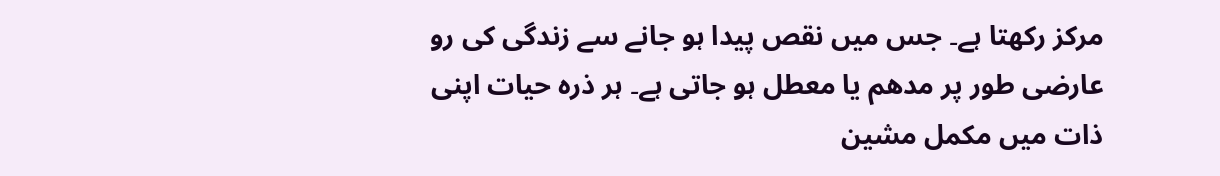مرکز رکھتا ہے۔ جس میں نقص پیدا ہو جانے سے زندگی کی رو عارضی طور پر مدھم یا معطل ہو جاتی ہے۔ ہر ذرہ حیات اپنی ذات میں مکمل مشین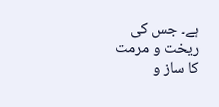ہے۔ جس کی ریخت و مرمت کا ساز و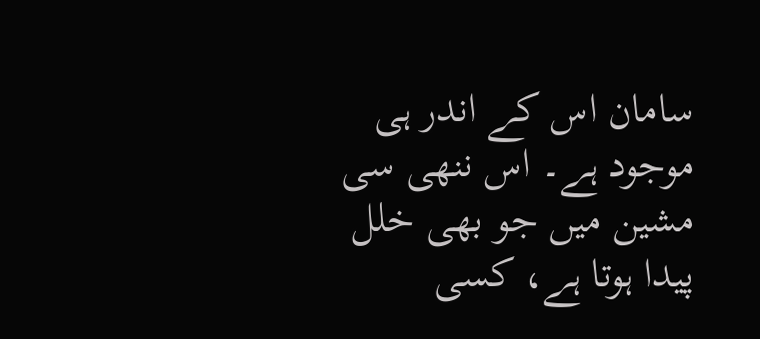سامان اس کے اندر ہی موجود ہے۔ اس ننھی سی مشین میں جو بھی خلل پیدا ہوتا ہے، کسی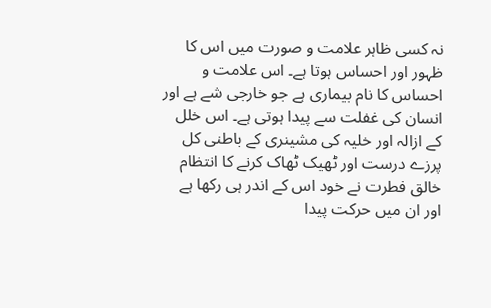نہ کسی ظاہر علامت و صورت میں اس کا ظہور اور احساس ہوتا ہے۔ اس علامت و احساس کا نام بیماری ہے جو خارجی شے ہے اور انسان کی غفلت سے پیدا ہوتی ہے۔ اس خلل کے ازالہ اور خلیہ کی مشینری کے باطنی کل پرزے درست اور ٹھیک ٹھاک کرنے کا انتظام خالق فطرت نے خود اس کے اندر ہی رکھا ہے اور ان میں حرکت پیدا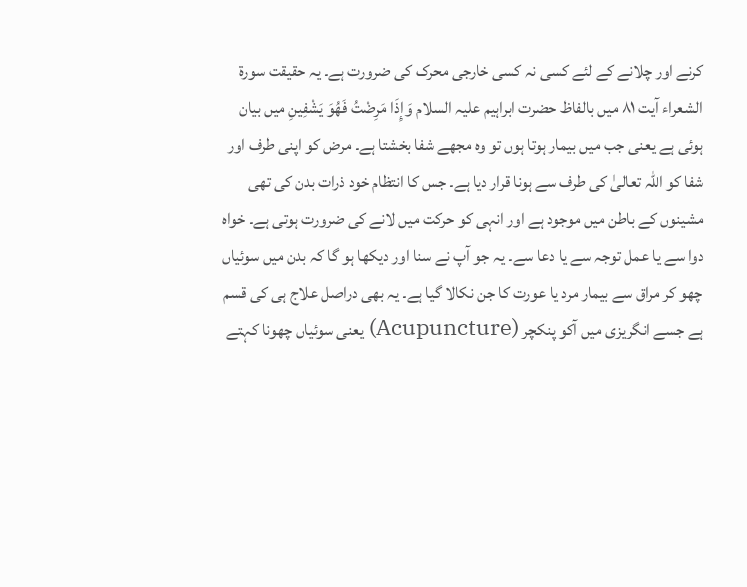کرنے اور چلانے کے لئے کسی نہ کسی خارجی محرک کی ضرورت ہے۔ یہ حقیقت سورۃ الشعراء آیت ۸۱ میں بالفاظ حضرت ابراہیم علیہ السلام وَإِذَا مَرِضْتُ فَهُوَ يَشْفِينِ میں بیان ہوئی ہے یعنی جب میں بیمار ہوتا ہوں تو وہ مجھے شفا بخشتا ہے۔ مرض کو اپنی طرف اور شفا کو اللہ تعالیٰ کی طرف سے ہونا قرار دیا ہے۔ جس کا انتظام خود ذرات بدن کی تھی مشینوں کے باطن میں موجود ہے اور انہی کو حرکت میں لانے کی ضرورت ہوتی ہے۔ خواہ دوا سے یا عمل توجہ سے یا دعا سے۔ یہ جو آپ نے سنا اور دیکھا ہو گا کہ بدن میں سوئیاں چھو کر مراق سے بیمار مرد یا عورت کا جن نکالا گیا ہے۔ یہ بھی دراصل علاج ہی کی قسم ہے جسے انگریزی میں آکو پنکچر (Acupuncture) یعنی سوئیاں چھونا کہتے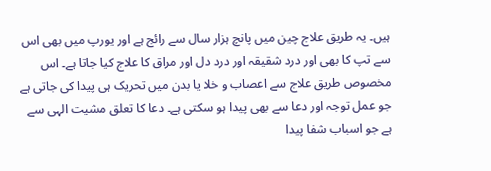ہیں۔ یہ طریق علاج چین میں پانچ ہزار سال سے رائج ہے اور یورپ میں بھی اس سے تپ کا بھی اور درد شقیقہ اور درد دل اور مراق کا علاج کیا جاتا ہے۔ اس مخصوص طریق علاج سے اعصاب و خلا یا بدن میں تحریک ہی پیدا کی جاتی ہے جو عمل توجہ اور دعا سے بھی پیدا ہو سکتی ہے۔ دعا کا تعلق مشیت الہی سے ہے جو اسباب شفا پیدا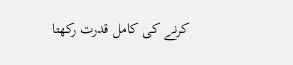کرنے کی کامل قدرت رکھتا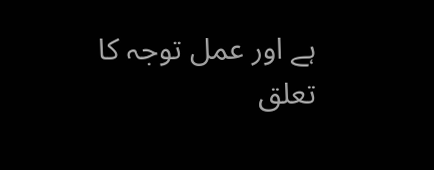ہے اور عمل توجہ کا تعلق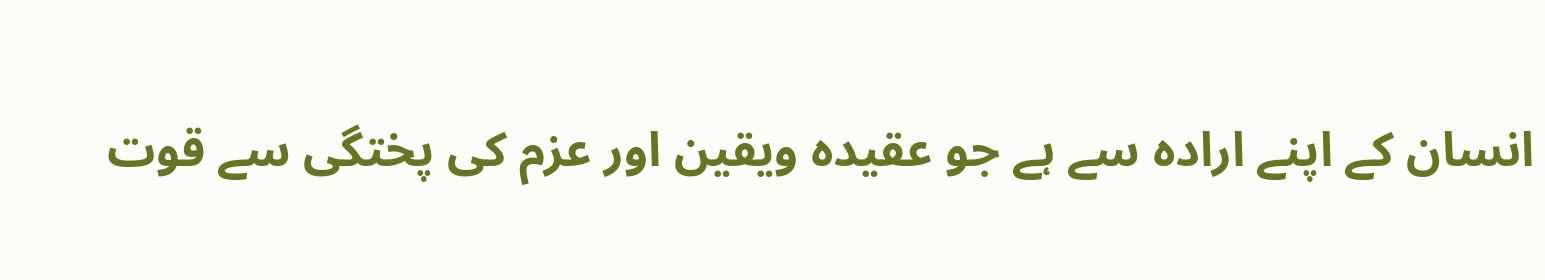انسان کے اپنے ارادہ سے ہے جو عقیدہ ویقین اور عزم کی پختگی سے قوت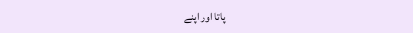پاتا اور اپنے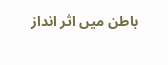باطن میں اثر انداز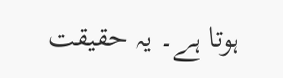ہوتا ہے۔ یہ حقیقت